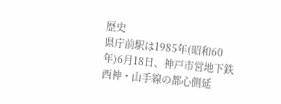歴史
県庁前駅は1985年(昭和60年)6月18日、神戸市営地下鉄西神・山手線の都心側延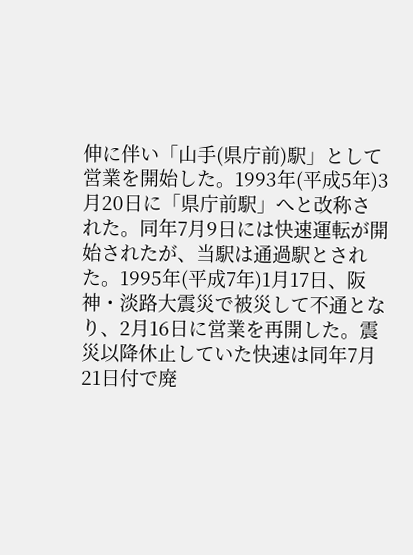伸に伴い「山手(県庁前)駅」として営業を開始した。1993年(平成5年)3月20日に「県庁前駅」へと改称された。同年7月9日には快速運転が開始されたが、当駅は通過駅とされた。1995年(平成7年)1月17日、阪神・淡路大震災で被災して不通となり、2月16日に営業を再開した。震災以降休止していた快速は同年7月21日付で廃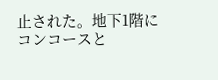止された。地下1階にコンコースと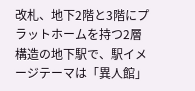改札、地下2階と3階にプラットホームを持つ2層構造の地下駅で、駅イメージテーマは「異人館」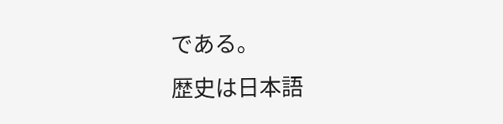である。
歴史は日本語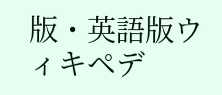版・英語版ウィキペデ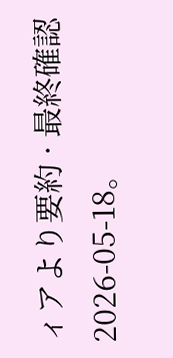ィアより要約 · 最終確認 2026-05-18。